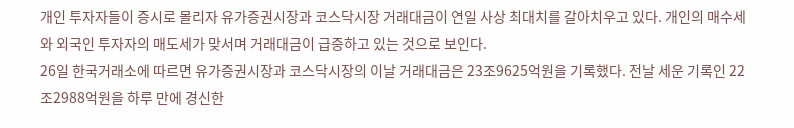개인 투자자들이 증시로 몰리자 유가증권시장과 코스닥시장 거래대금이 연일 사상 최대치를 갈아치우고 있다. 개인의 매수세와 외국인 투자자의 매도세가 맞서며 거래대금이 급증하고 있는 것으로 보인다.
26일 한국거래소에 따르면 유가증권시장과 코스닥시장의 이날 거래대금은 23조9625억원을 기록했다. 전날 세운 기록인 22조2988억원을 하루 만에 경신한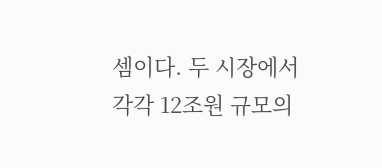셈이다. 두 시장에서 각각 12조원 규모의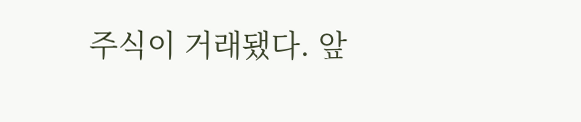주식이 거래됐다. 앞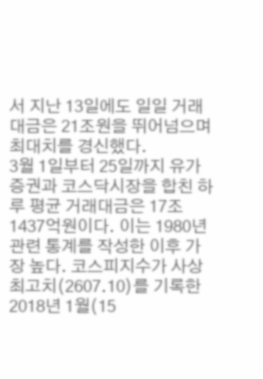서 지난 13일에도 일일 거래대금은 21조원을 뛰어넘으며 최대치를 경신했다.
3월 1일부터 25일까지 유가증권과 코스닥시장을 합친 하루 평균 거래대금은 17조1437억원이다. 이는 1980년 관련 통계를 작성한 이후 가장 높다. 코스피지수가 사상최고치(2607.10)를 기록한 2018년 1월(15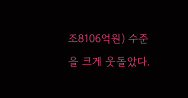조8106억원) 수준을 크게 웃돌았다.